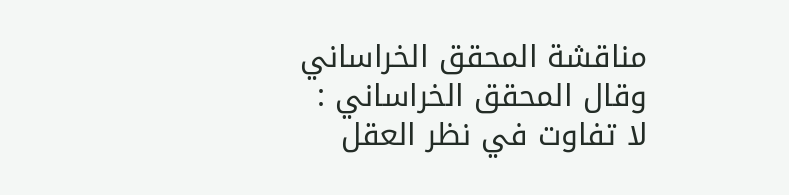مناقشة المحقق الخراساني
وقال المحقق الخراساني :
لا تفاوت في نظر العقل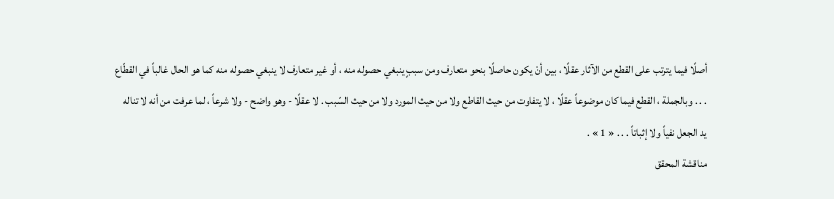أصلًا فيما يترتب على القطع من الآثار عقلًا ، بين أنْ يكون حاصلًا بنحو متعارف ومن سببٍ ينبغي حصوله منه ، أو غير متعارف لا ينبغي حصوله منه كما هو الحال غالباً في القطّاع . . . وبالجملة ، القطع فيما كان موضوعاً عقلًا ، لا يتفاوت من حيث القاطع ولا من حيث المورد ولا من حيث السّبب . لا عقلًا - وهو واضح - ولا شرعاً ، لما عرفت من أنه لا تناله يد الجعل نفياً ولا إثباتاً . . . « 1 » .
مناقشة المحقق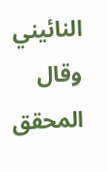النائيني
وقال المحقق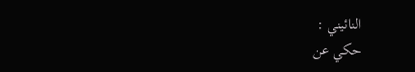النائيني :
حكي عن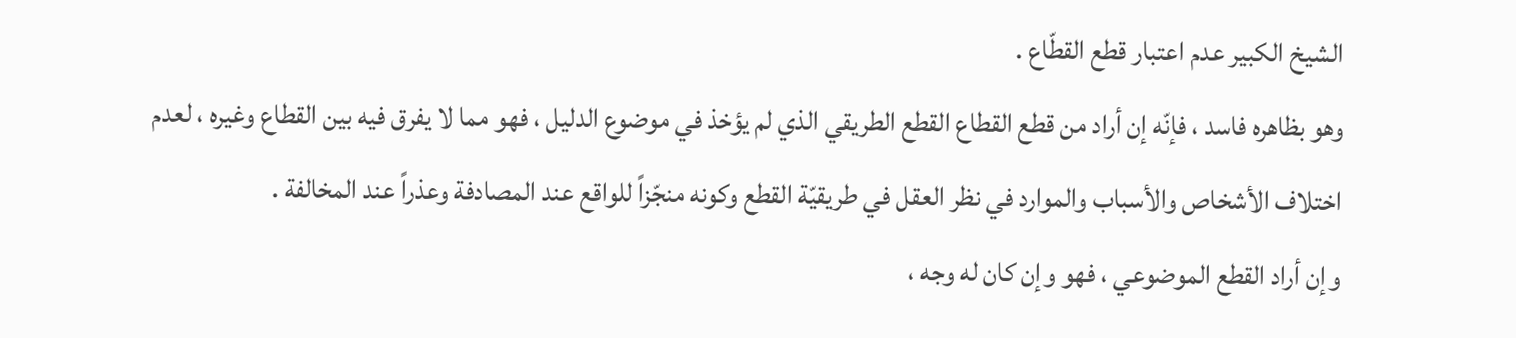الشيخ الكبير عدم اعتبار قطع القطّاع .
وهو بظاهره فاسد ، فإنّه إن أراد من قطع القطاع القطع الطريقي الذي لم يؤخذ في موضوع الدليل ، فهو مما لا يفرق فيه بين القطاع وغيره ، لعدم اختلاف الأشخاص والأسباب والموارد في نظر العقل في طريقيّة القطع وكونه منجّزاً للواقع عند المصادفة وعذراً عند المخالفة .
وإن أراد القطع الموضوعي ، فهو وإن كان له وجه ،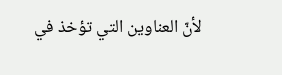لأنّ العناوين التي تؤخذ في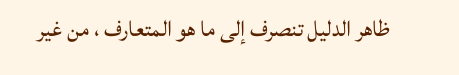ظاهر الدليل تنصرف إلى ما هو المتعارف ، من غير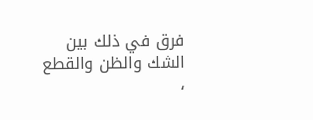فرق في ذلك بين الشك والظن والقطع ،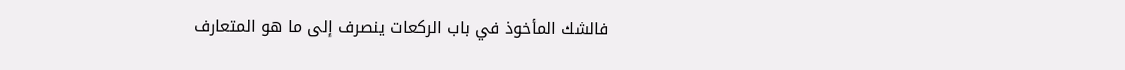فالشك المأخوذ في باب الركعات ينصرف إلى ما هو المتعارف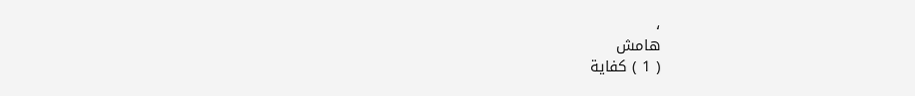،
هامش
( 1 ) كفاية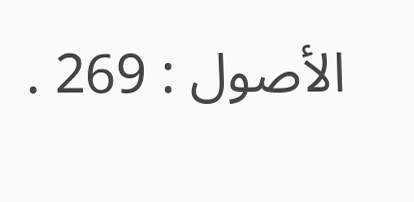الأصول : 269 .